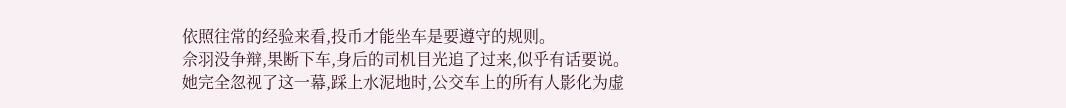依照往常的经验来看,投币才能坐车是要遵守的规则。
佘羽没争辩,果断下车,身后的司机目光追了过来,似乎有话要说。
她完全忽视了这一幕,踩上水泥地时,公交车上的所有人影化为虚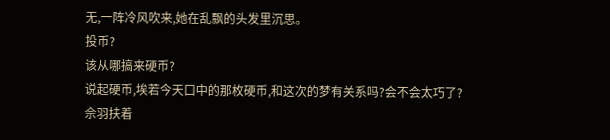无,一阵冷风吹来,她在乱飘的头发里沉思。
投币?
该从哪搞来硬币?
说起硬币,埃若今天口中的那枚硬币,和这次的梦有关系吗?会不会太巧了?
佘羽扶着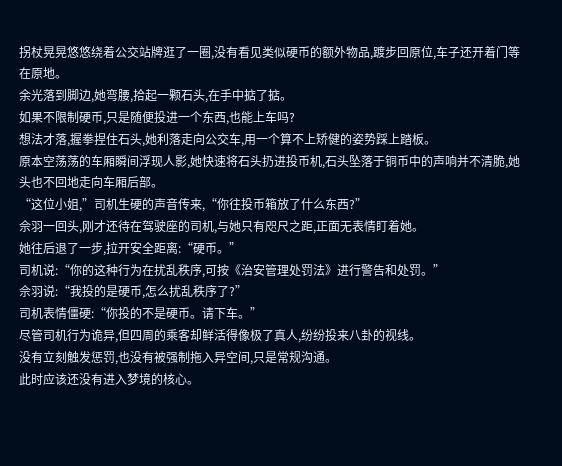拐杖晃晃悠悠绕着公交站牌逛了一圈,没有看见类似硬币的额外物品,踱步回原位,车子还开着门等在原地。
余光落到脚边,她弯腰,拾起一颗石头,在手中掂了掂。
如果不限制硬币,只是随便投进一个东西,也能上车吗?
想法才落,握拳捏住石头,她利落走向公交车,用一个算不上矫健的姿势踩上踏板。
原本空荡荡的车厢瞬间浮现人影,她快速将石头扔进投币机,石头坠落于铜币中的声响并不清脆,她头也不回地走向车厢后部。
“这位小姐,”司机生硬的声音传来,“你往投币箱放了什么东西?”
佘羽一回头,刚才还待在驾驶座的司机,与她只有咫尺之距,正面无表情盯着她。
她往后退了一步,拉开安全距离:“硬币。”
司机说:“你的这种行为在扰乱秩序,可按《治安管理处罚法》进行警告和处罚。”
佘羽说:“我投的是硬币,怎么扰乱秩序了?”
司机表情僵硬:“你投的不是硬币。请下车。”
尽管司机行为诡异,但四周的乘客却鲜活得像极了真人,纷纷投来八卦的视线。
没有立刻触发惩罚,也没有被强制拖入异空间,只是常规沟通。
此时应该还没有进入梦境的核心。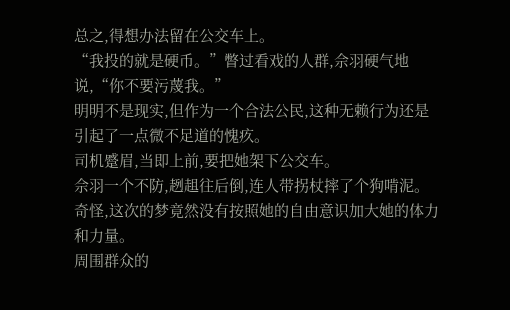总之,得想办法留在公交车上。
“我投的就是硬币。”瞥过看戏的人群,佘羽硬气地说,“你不要污蔑我。”
明明不是现实,但作为一个合法公民,这种无赖行为还是引起了一点微不足道的愧疚。
司机蹙眉,当即上前,要把她架下公交车。
佘羽一个不防,趔趄往后倒,连人带拐杖摔了个狗啃泥。
奇怪,这次的梦竟然没有按照她的自由意识加大她的体力和力量。
周围群众的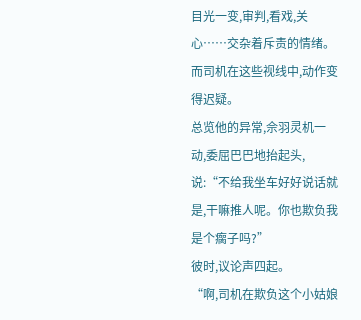目光一变,审判,看戏,关心……交杂着斥责的情绪。
而司机在这些视线中,动作变得迟疑。
总览他的异常,佘羽灵机一动,委屈巴巴地抬起头,说:“不给我坐车好好说话就是,干嘛推人呢。你也欺负我是个瘸子吗?”
彼时,议论声四起。
“啊,司机在欺负这个小姑娘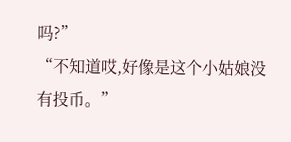吗?”
“不知道哎,好像是这个小姑娘没有投币。”